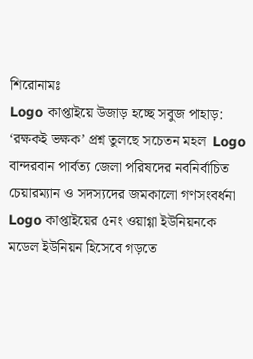শিরোনামঃ
Logo কাপ্তাইয়ে উজাড় হচ্ছে সবুজ পাহাড়: ‘রক্ষকই ভক্ষক’ প্রশ্ন তুলছে সচেতন মহল  Logo বান্দরবান পার্বত্য জেলা পরিষদের নবনির্বাচিত চেয়ারম্যান ও সদস্যদের জমকালো গণসংবর্ধনা  Logo কাপ্তাইয়ের ৫নং ওয়াগ্গা ইউনিয়নকে মডেল ইউনিয়ন হিসেবে গড়তে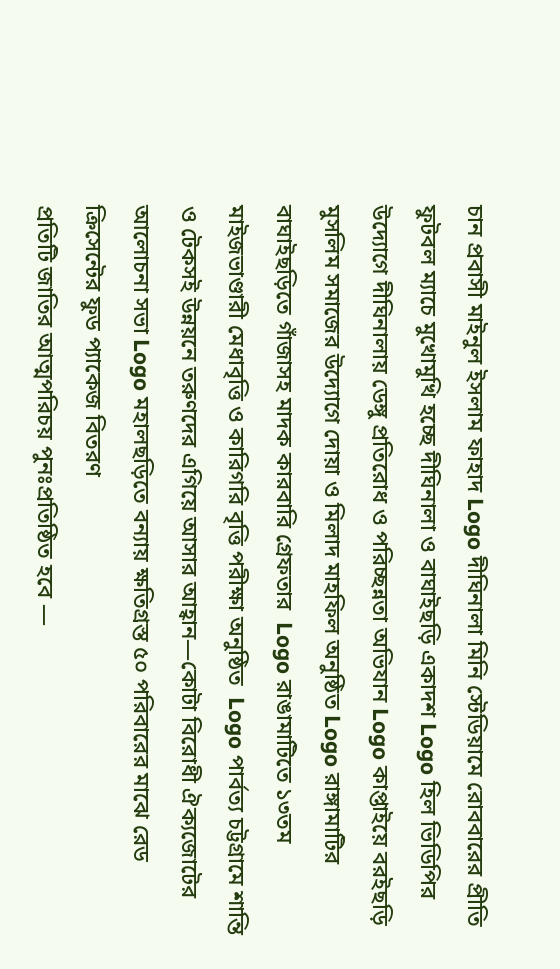চান প্রবাসী মাইনুল ইসলাম ফাহাদ Logo দীঘিনালা মিনি স্টেডিয়ামে রোববারের প্রীতি ফুটবল ম্যাচে মুখোমুখি হচ্ছে দীঘিনালা ও বাঘাইছড়ি একাদশ Logo হিল ভিডিপির উদ্যোগে দীঘিনালায় ডেঙ্গু প্রতিরোধ ও পরিচ্ছন্নতা অভিযান Logo কাপ্তাইয়ে বরইছড়ি মুসলিম সমাজের উদ্যোগে দোয়া ও মিলাদ মাহফিল অনুষ্ঠিত Logo রাঙ্গামাটির বাঘাইছড়িতে গাঁজাসহ মাদক কারবারি গ্রেফতার  Logo রাঙামাটিতে ১৩তম মাইজভাণ্ডারী মেধাবৃত্তি ও কারিগরি বৃত্তি পরীক্ষা অনুষ্ঠিত  Logo পার্বত্য চট্টগ্রামে শান্তি ও টেকসই উন্নয়নে তরুণদের এগিয়ে আসার আহ্বান—কোটা বিরোধী ঐক্যজোটের আলোচনা সভা Logo মহালছড়িতে বন্যায় ক্ষতিগ্রস্ত ৫০ পরিবারের মাঝে রেড ক্রিসেন্টের ফুড প্যাকেজ বিতরণ
প্রতিটি জাতির আত্মপরিচয় পুনঃপ্রতিষ্ঠিত হবে —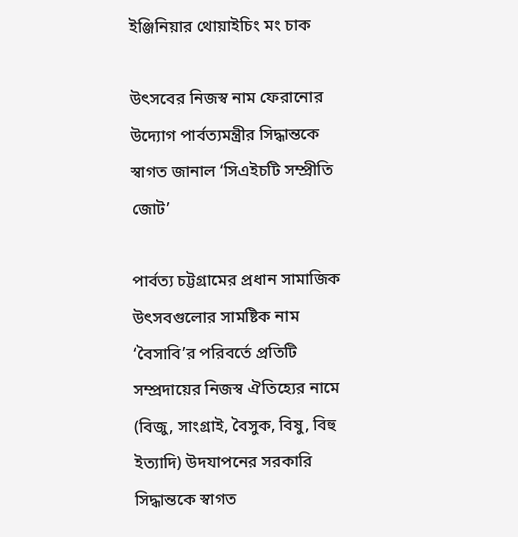ইঞ্জিনিয়ার থোয়াইচিং মং চাক

উৎসবের নিজস্ব নাম ফেরানোর উদ্যোগ পার্বত্যমন্ত্রীর সিদ্ধান্তকে স্বাগত জানাল ‘সিএইচটি সম্প্রীতি জোট’

পার্বত্য চট্টগ্রামের প্রধান সামাজিক উৎসবগুলোর সামষ্টিক নাম ‘বৈসাবি’র পরিবর্তে প্রতিটি সম্প্রদায়ের নিজস্ব ঐতিহ্যের নামে (বিজু, সাংগ্রাই, বৈসুক, বিষু, বিহু ইত্যাদি) উদযাপনের সরকারি সিদ্ধান্তকে স্বাগত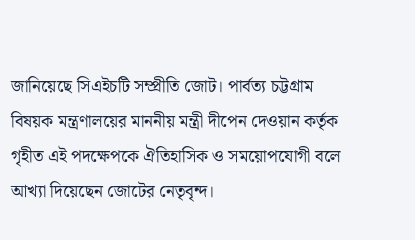জানিয়েছে সিএইচটি সম্প্রীতি জোট। পার্বত্য চট্টগ্রাম বিষয়ক মন্ত্রণালয়ের মাননীয় মন্ত্রী দীপেন দেওয়ান কর্তৃক গৃহীত এই পদক্ষেপকে ঐতিহাসিক ও সময়োপযোগী বলে আখ্যা দিয়েছেন জোটের নেতৃবৃন্দ।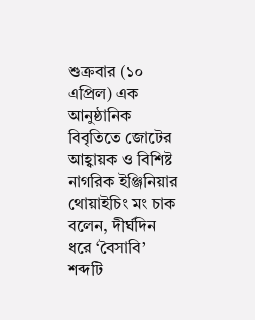শুক্রবার (১০ এপ্রিল) এক আনুষ্ঠানিক বিবৃতিতে জোটের আহ্বায়ক ও বিশিষ্ট নাগরিক ইঞ্জিনিয়ার থোয়াইচিং মং চাক বলেন, দীর্ঘদিন ধরে ‘বৈসাবি’ শব্দটি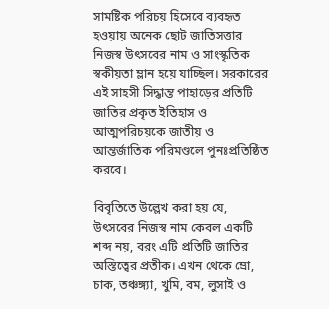সামষ্টিক পরিচয় হিসেবে ব্যবহৃত হওয়ায় অনেক ছোট জাতিসত্তার নিজস্ব উৎসবের নাম ও সাংস্কৃতিক স্বকীয়তা ম্লান হয়ে যাচ্ছিল। সরকারের এই সাহসী সিদ্ধান্ত পাহাড়ের প্রতিটি জাতির প্রকৃত ইতিহাস ও আত্মপরিচয়কে জাতীয় ও আন্তর্জাতিক পরিমণ্ডলে পুনঃপ্রতিষ্ঠিত করবে।

বিবৃতিতে উল্লেখ করা হয় যে, উৎসবের নিজস্ব নাম কেবল একটি শব্দ নয়, বরং এটি প্রতিটি জাতির অস্তিত্বের প্রতীক। এখন থেকে ম্রো, চাক, তঞ্চঙ্গ্যা, খুমি, বম, লুসাই ও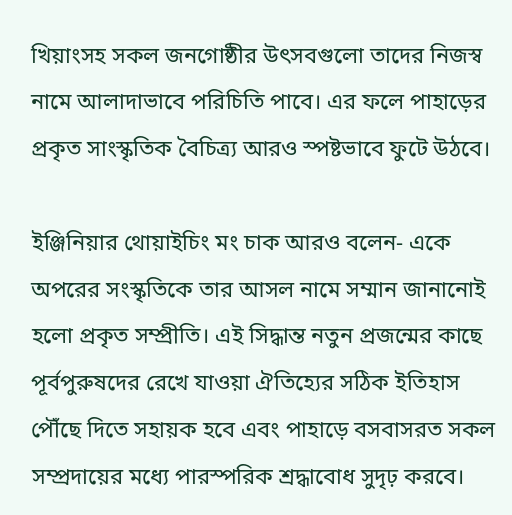খিয়াংসহ সকল জনগোষ্ঠীর উৎসবগুলো তাদের নিজস্ব নামে আলাদাভাবে পরিচিতি পাবে। এর ফলে পাহাড়ের প্রকৃত সাংস্কৃতিক বৈচিত্র্য আরও স্পষ্টভাবে ফুটে উঠবে।

ইঞ্জিনিয়ার থোয়াইচিং মং চাক আরও বলেন- একে অপরের সংস্কৃতিকে তার আসল নামে সম্মান জানানোই হলো প্রকৃত সম্প্রীতি। এই সিদ্ধান্ত নতুন প্রজন্মের কাছে পূর্বপুরুষদের রেখে যাওয়া ঐতিহ্যের সঠিক ইতিহাস পৌঁছে দিতে সহায়ক হবে এবং পাহাড়ে বসবাসরত সকল সম্প্রদায়ের মধ্যে পারস্পরিক শ্রদ্ধাবোধ সুদৃঢ় করবে।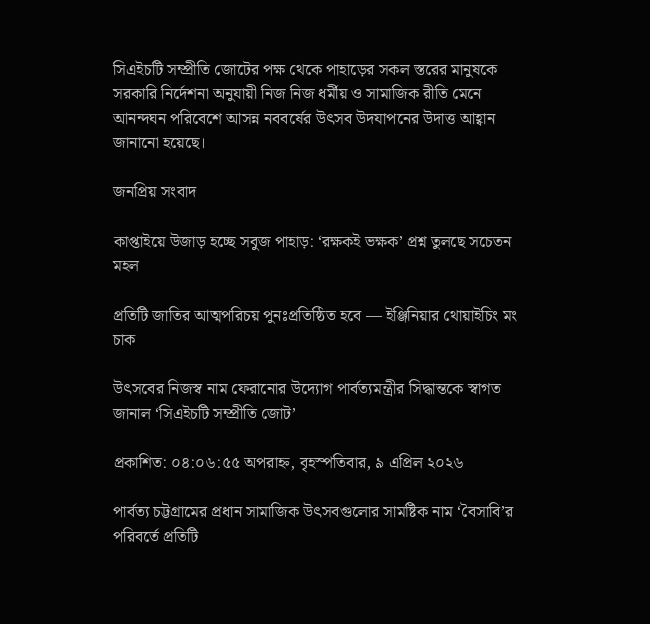সিএইচটি সম্প্রীতি জোটের পক্ষ থেকে পাহাড়ের সকল স্তরের মানুষকে সরকারি নির্দেশনা অনুযায়ী নিজ নিজ ধর্মীয় ও সামাজিক রীতি মেনে আনন্দঘন পরিবেশে আসন্ন নববর্ষের উৎসব উদযাপনের উদাত্ত আহ্বান জানানো হয়েছে।

জনপ্রিয় সংবাদ

কাপ্তাইয়ে উজাড় হচ্ছে সবুজ পাহাড়: ‘রক্ষকই ভক্ষক’ প্রশ্ন তুলছে সচেতন মহল

প্রতিটি জাতির আত্মপরিচয় পুনঃপ্রতিষ্ঠিত হবে — ইঞ্জিনিয়ার থোয়াইচিং মং চাক

উৎসবের নিজস্ব নাম ফেরানোর উদ্যোগ পার্বত্যমন্ত্রীর সিদ্ধান্তকে স্বাগত জানাল ‘সিএইচটি সম্প্রীতি জোট’

প্রকাশিত: ০৪:০৬:৫৫ অপরাহ্ন, বৃহস্পতিবার, ৯ এপ্রিল ২০২৬

পার্বত্য চট্টগ্রামের প্রধান সামাজিক উৎসবগুলোর সামষ্টিক নাম ‘বৈসাবি’র পরিবর্তে প্রতিটি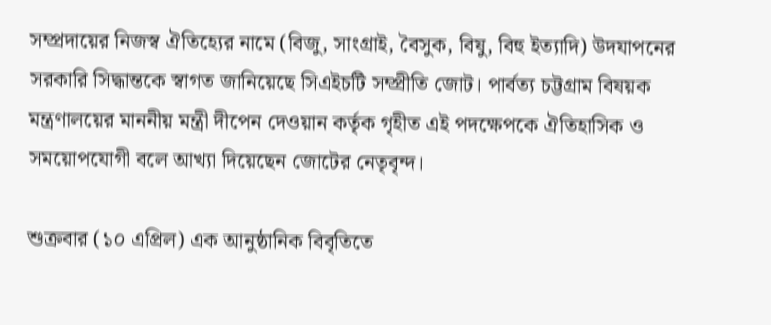সম্প্রদায়ের নিজস্ব ঐতিহ্যের নামে (বিজু, সাংগ্রাই, বৈসুক, বিষু, বিহু ইত্যাদি) উদযাপনের সরকারি সিদ্ধান্তকে স্বাগত জানিয়েছে সিএইচটি সম্প্রীতি জোট। পার্বত্য চট্টগ্রাম বিষয়ক মন্ত্রণালয়ের মাননীয় মন্ত্রী দীপেন দেওয়ান কর্তৃক গৃহীত এই পদক্ষেপকে ঐতিহাসিক ও সময়োপযোগী বলে আখ্যা দিয়েছেন জোটের নেতৃবৃন্দ।

শুক্রবার (১০ এপ্রিল) এক আনুষ্ঠানিক বিবৃতিতে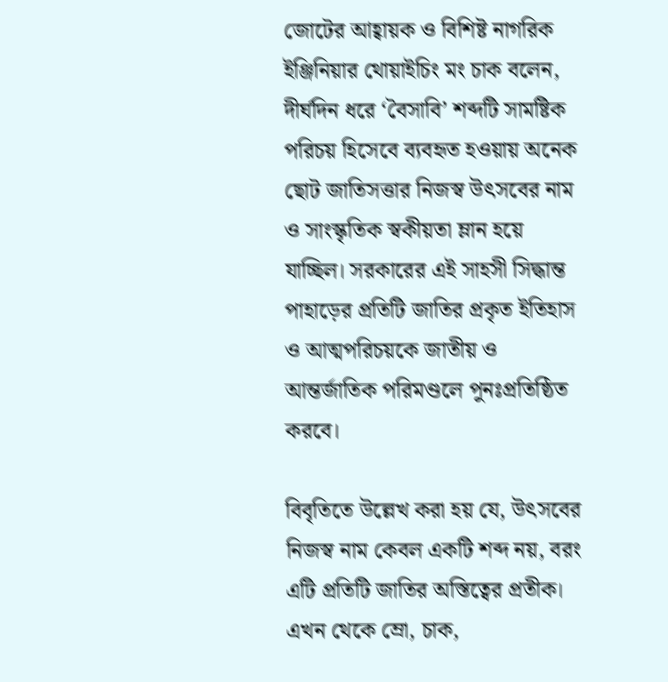জোটের আহ্বায়ক ও বিশিষ্ট নাগরিক ইঞ্জিনিয়ার থোয়াইচিং মং চাক বলেন, দীর্ঘদিন ধরে ‘বৈসাবি’ শব্দটি সামষ্টিক পরিচয় হিসেবে ব্যবহৃত হওয়ায় অনেক ছোট জাতিসত্তার নিজস্ব উৎসবের নাম ও সাংস্কৃতিক স্বকীয়তা ম্লান হয়ে যাচ্ছিল। সরকারের এই সাহসী সিদ্ধান্ত পাহাড়ের প্রতিটি জাতির প্রকৃত ইতিহাস ও আত্মপরিচয়কে জাতীয় ও আন্তর্জাতিক পরিমণ্ডলে পুনঃপ্রতিষ্ঠিত করবে।

বিবৃতিতে উল্লেখ করা হয় যে, উৎসবের নিজস্ব নাম কেবল একটি শব্দ নয়, বরং এটি প্রতিটি জাতির অস্তিত্বের প্রতীক। এখন থেকে ম্রো, চাক,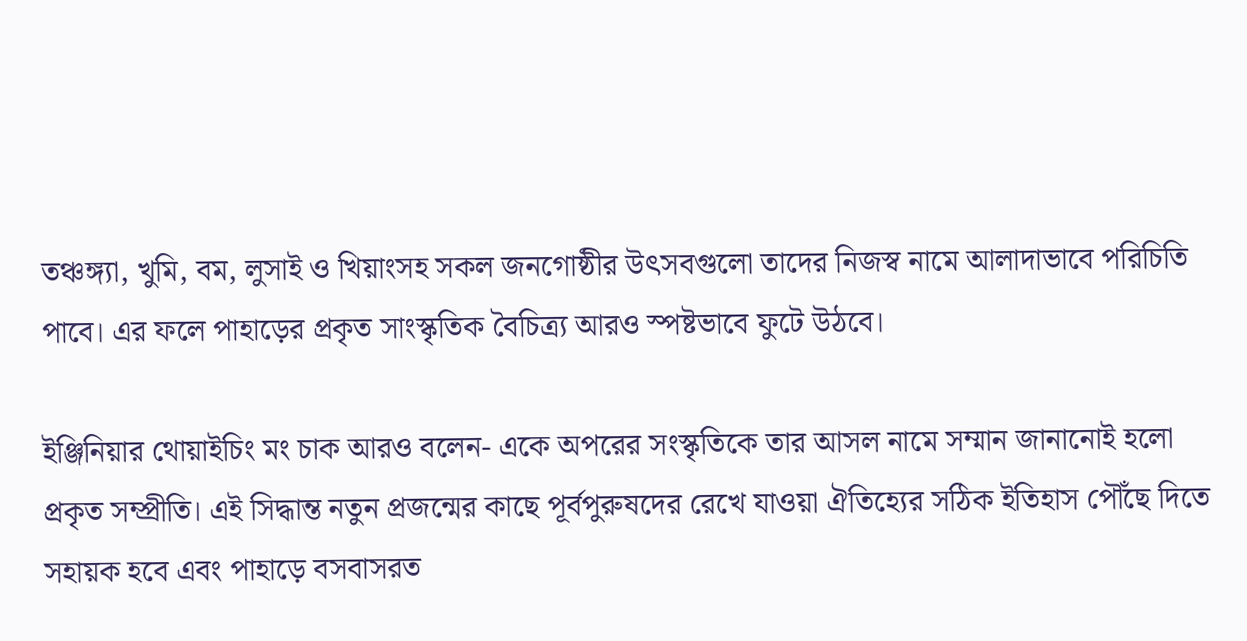তঞ্চঙ্গ্যা, খুমি, বম, লুসাই ও খিয়াংসহ সকল জনগোষ্ঠীর উৎসবগুলো তাদের নিজস্ব নামে আলাদাভাবে পরিচিতি পাবে। এর ফলে পাহাড়ের প্রকৃত সাংস্কৃতিক বৈচিত্র্য আরও স্পষ্টভাবে ফুটে উঠবে।

ইঞ্জিনিয়ার থোয়াইচিং মং চাক আরও বলেন- একে অপরের সংস্কৃতিকে তার আসল নামে সম্মান জানানোই হলো প্রকৃত সম্প্রীতি। এই সিদ্ধান্ত নতুন প্রজন্মের কাছে পূর্বপুরুষদের রেখে যাওয়া ঐতিহ্যের সঠিক ইতিহাস পৌঁছে দিতে সহায়ক হবে এবং পাহাড়ে বসবাসরত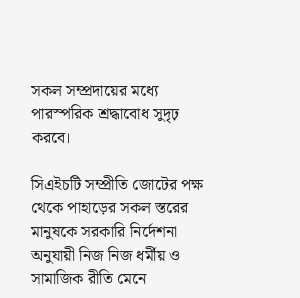সকল সম্প্রদায়ের মধ্যে পারস্পরিক শ্রদ্ধাবোধ সুদৃঢ় করবে।

সিএইচটি সম্প্রীতি জোটের পক্ষ থেকে পাহাড়ের সকল স্তরের মানুষকে সরকারি নির্দেশনা অনুযায়ী নিজ নিজ ধর্মীয় ও সামাজিক রীতি মেনে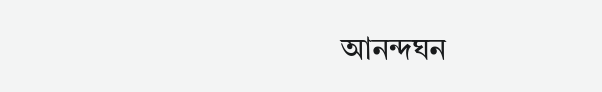আনন্দঘন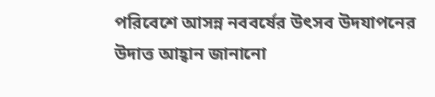পরিবেশে আসন্ন নববর্ষের উৎসব উদযাপনের উদাত্ত আহ্বান জানানো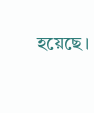হয়েছে।